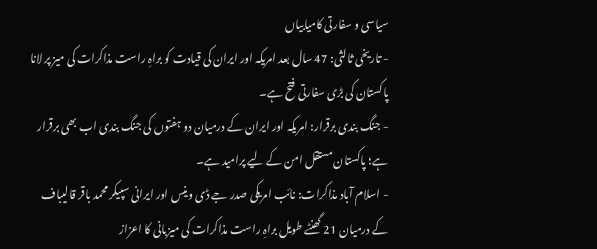سیاسی و سفارتی کامیابیاں
- تاریخی ثالثی: 47 سال بعد امریکہ اور ایران کی قیادت کو براہِ راست مذاکرات کی میز پر لانا پاکستان کی بڑی سفارتی فتح ہے۔
- جنگ بندی برقرار: امریکہ اور ایران کے درمیان دو ہفتوں کی جنگ بندی اب بھی برقرار ہے؛ پاکستان مستقل امن کے لیے پرامید ہے۔
- اسلام آباد مذاکرات: نائب امریکی صدر جے ڈی وینس اور ایرانی سپیکر محمد باقر قالیباف کے درمیان 21 گھنٹے طویل براہِ راست مذاکرات کی میزبانی کا اعزاز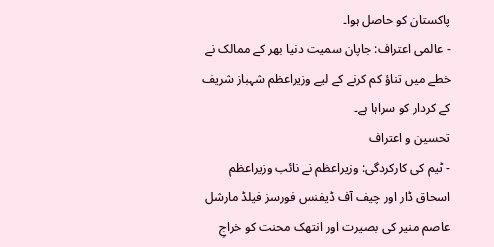پاکستان کو حاصل ہوا۔
- عالمی اعتراف: جاپان سمیت دنیا بھر کے ممالک نے خطے میں تناؤ کم کرنے کے لیے وزیراعظم شہباز شریف کے کردار کو سراہا ہے۔
تحسین و اعتراف
- ٹیم کی کارکردگی: وزیراعظم نے نائب وزیراعظم اسحاق ڈار اور چیف آف ڈیفنس فورسز فیلڈ مارشل عاصم منیر کی بصیرت اور انتھک محنت کو خراجِ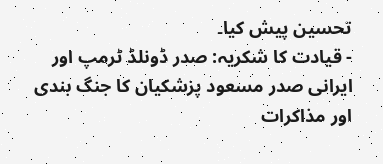تحسین پیش کیا۔
- قیادت کا شکریہ: صدر ڈونلڈ ٹرمپ اور ایرانی صدر مسعود پزشکیان کا جنگ بندی اور مذاکرات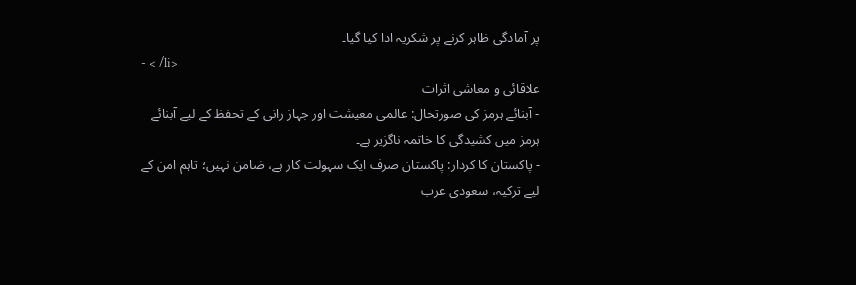پر آمادگی ظاہر کرنے پر شکریہ ادا کیا گیا۔
- < /li>
علاقائی و معاشی اثرات
- آبنائے ہرمز کی صورتحال: عالمی معیشت اور جہاز رانی کے تحفظ کے لیے آبنائے ہرمز میں کشیدگی کا خاتمہ ناگزیر ہے۔
- پاکستان کا کردار: پاکستان صرف ایک سہولت کار ہے، ضامن نہیں؛ تاہم امن کے لیے ترکیہ، سعودی عرب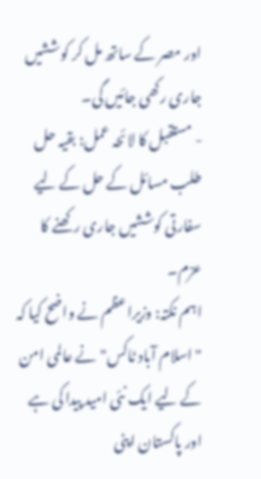اور مصر کے ساتھ مل کر کوششیں جاری رکھی جائیں گی۔
- مستقبل کا لائحہ عمل: بقیہ حل طلب مسائل کے حل کے لیے سفارتی کوششیں جاری رکھنے کا عزم۔
اہم نکتہ: وزیراعظم نے واضح کیا کہ "اسلام آباد ٹاکس" نے عالمی امن کے لیے ایک نئی امید پیدا کی ہے اور پاکستان اپنی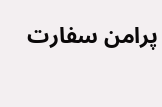پرامن سفارت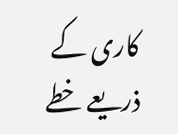کاری کے ذریعے خطے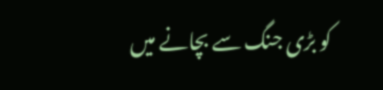کو بڑی جنگ سے بچانے میں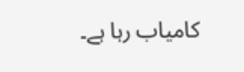کامیاب رہا ہے۔